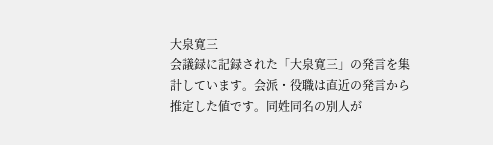大泉寛三
会議録に記録された「大泉寛三」の発言を集計しています。会派・役職は直近の発言から推定した値です。同姓同名の別人が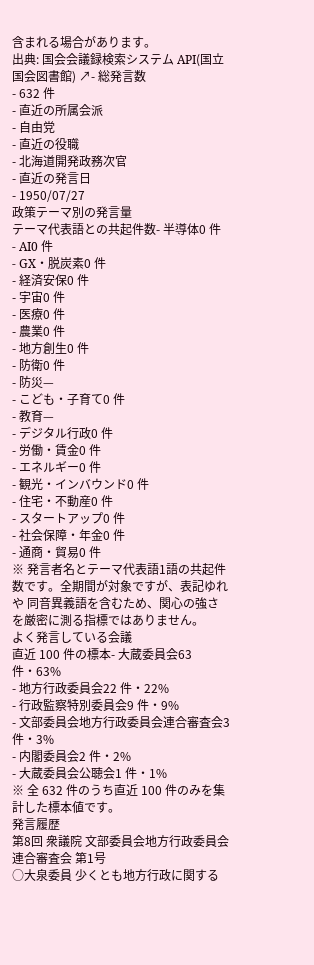含まれる場合があります。
出典: 国会会議録検索システム API(国立国会図書館) ↗- 総発言数
- 632 件
- 直近の所属会派
- 自由党
- 直近の役職
- 北海道開発政務次官
- 直近の発言日
- 1950/07/27
政策テーマ別の発言量
テーマ代表語との共起件数- 半導体0 件
- AI0 件
- GX・脱炭素0 件
- 経済安保0 件
- 宇宙0 件
- 医療0 件
- 農業0 件
- 地方創生0 件
- 防衛0 件
- 防災—
- こども・子育て0 件
- 教育—
- デジタル行政0 件
- 労働・賃金0 件
- エネルギー0 件
- 観光・インバウンド0 件
- 住宅・不動産0 件
- スタートアップ0 件
- 社会保障・年金0 件
- 通商・貿易0 件
※ 発言者名とテーマ代表語1語の共起件数です。全期間が対象ですが、表記ゆれや 同音異義語を含むため、関心の強さを厳密に測る指標ではありません。
よく発言している会議
直近 100 件の標本- 大蔵委員会63 件・63%
- 地方行政委員会22 件・22%
- 行政監察特別委員会9 件・9%
- 文部委員会地方行政委員会連合審査会3 件・3%
- 内閣委員会2 件・2%
- 大蔵委員会公聴会1 件・1%
※ 全 632 件のうち直近 100 件のみを集計した標本値です。
発言履歴
第8回 衆議院 文部委員会地方行政委員会連合審査会 第1号
○大泉委員 少くとも地方行政に関する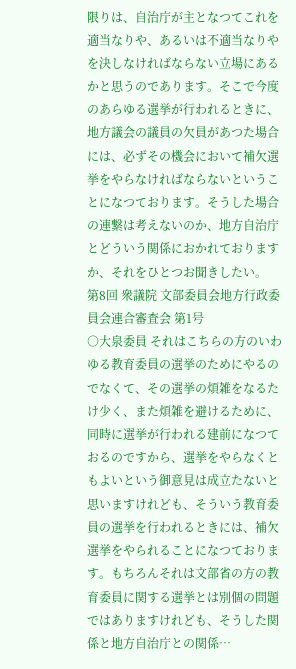限りは、自治庁が主となつてこれを適当なりや、あるいは不適当なりやを決しなければならない立場にあるかと思うのであります。そこで今度のあらゆる選挙が行われるときに、地方議会の議員の欠員があつた場合には、必ずその機会において補欠選挙をやらなければならないということになつております。そうした場合の連繋は考えないのか、地方自治庁とどういう関係におかれておりますか、それをひとつお聞きしたい。
第8回 衆議院 文部委員会地方行政委員会連合審査会 第1号
○大泉委員 それはこちらの方のいわゆる教育委員の選挙のためにやるのでなくて、その選挙の煩雑をなるたけ少く、また煩雑を避けるために、同時に選挙が行われる建前になつておるのですから、選挙をやらなくともよいという御意見は成立たないと思いますけれども、そういう教育委員の選挙を行われるときには、補欠選挙をやられることになつております。もちろんそれは文部省の方の教育委員に関する選挙とは別個の問題ではありますけれども、そうした関係と地方自治庁との関係…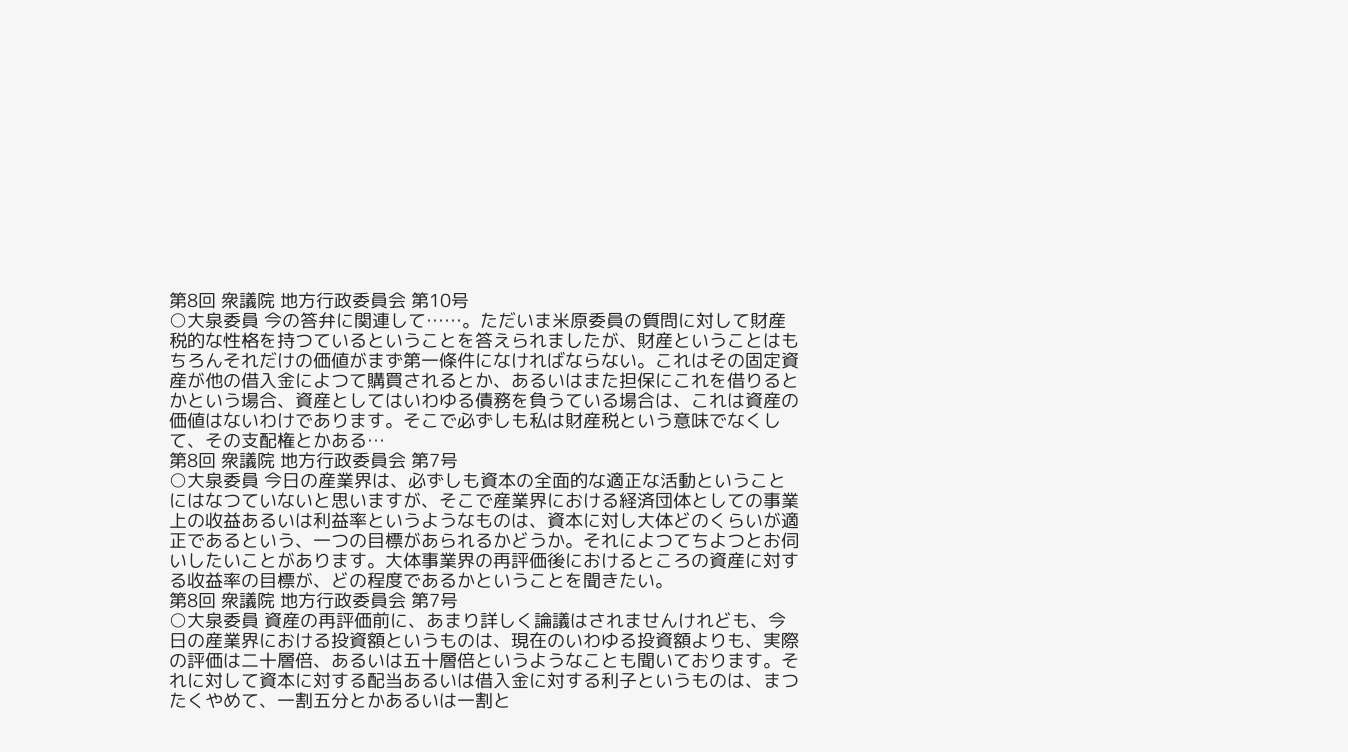第8回 衆議院 地方行政委員会 第10号
○大泉委員 今の答弁に関連して……。ただいま米原委員の質問に対して財産税的な性格を持つているということを答えられましたが、財産ということはもちろんそれだけの価値がまず第一條件になければならない。これはその固定資産が他の借入金によつて購買されるとか、あるいはまた担保にこれを借りるとかという場合、資産としてはいわゆる債務を負うている場合は、これは資産の価値はないわけであります。そこで必ずしも私は財産税という意味でなくして、その支配権とかある…
第8回 衆議院 地方行政委員会 第7号
○大泉委員 今日の産業界は、必ずしも資本の全面的な適正な活動ということにはなつていないと思いますが、そこで産業界における経済団体としての事業上の收益あるいは利益率というようなものは、資本に対し大体どのくらいが適正であるという、一つの目標があられるかどうか。それによつてちよつとお伺いしたいことがあります。大体事業界の再評価後におけるところの資産に対する收益率の目標が、どの程度であるかということを聞きたい。
第8回 衆議院 地方行政委員会 第7号
○大泉委員 資産の再評価前に、あまり詳しく論議はされませんけれども、今日の産業界における投資額というものは、現在のいわゆる投資額よりも、実際の評価は二十層倍、あるいは五十層倍というようなことも聞いております。それに対して資本に対する配当あるいは借入金に対する利子というものは、まつたくやめて、一割五分とかあるいは一割と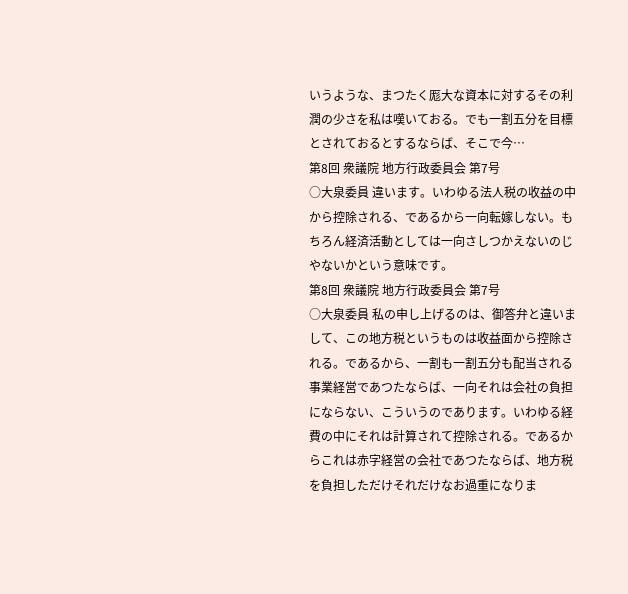いうような、まつたく厖大な資本に対するその利潤の少さを私は嘆いておる。でも一割五分を目標とされておるとするならば、そこで今…
第8回 衆議院 地方行政委員会 第7号
○大泉委員 違います。いわゆる法人税の收益の中から控除される、であるから一向転嫁しない。もちろん経済活動としては一向さしつかえないのじやないかという意味です。
第8回 衆議院 地方行政委員会 第7号
○大泉委員 私の申し上げるのは、御答弁と違いまして、この地方税というものは收益面から控除される。であるから、一割も一割五分も配当される事業経営であつたならば、一向それは会社の負担にならない、こういうのであります。いわゆる経費の中にそれは計算されて控除される。であるからこれは赤字経営の会社であつたならば、地方税を負担しただけそれだけなお過重になりま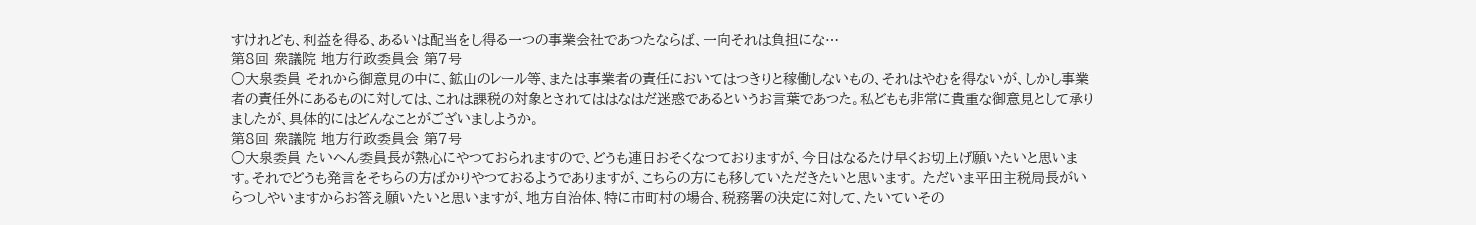すけれども、利益を得る、あるいは配当をし得る一つの事業会社であつたならば、一向それは負担にな…
第8回 衆議院 地方行政委員会 第7号
○大泉委員 それから御意見の中に、鉱山のレール等、または事業者の責任においてはつきりと稼働しないもの、それはやむを得ないが、しかし事業者の責任外にあるものに対しては、これは課税の対象とされてははなはだ迷惑であるというお言葉であつた。私どもも非常に貴重な御意見として承りましたが、具体的にはどんなことがございましようか。
第8回 衆議院 地方行政委員会 第7号
○大泉委員 たいへん委員長が熱心にやつておられますので、どうも連日おそくなつておりますが、今日はなるたけ早くお切上げ願いたいと思います。それでどうも発言をそちらの方ばかりやつておるようでありますが、こちらの方にも移していただきたいと思います。 ただいま平田主税局長がいらつしやいますからお答え願いたいと思いますが、地方自治体、特に市町村の場合、税務署の決定に対して、たいていその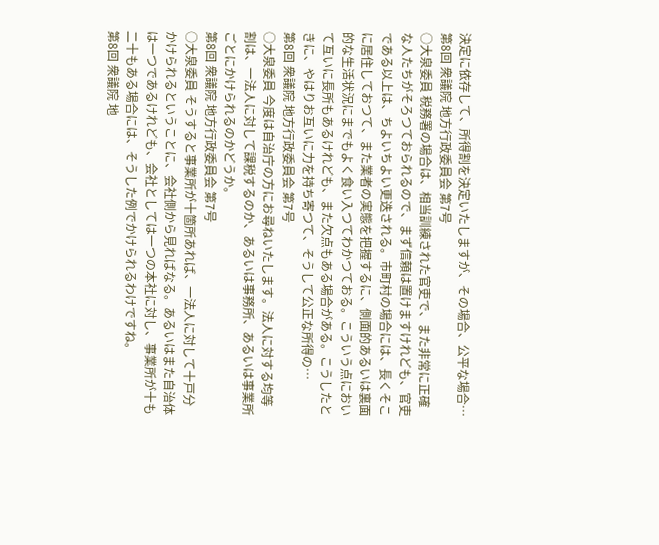決定に依存して、所得割を決定いたしますが、その場合、公平な場合…
第8回 衆議院 地方行政委員会 第7号
○大泉委員 税務署の場合は、相当訓練された官吏で、また非常に正確な人たちがそろつておられるので、まず信頼は置けますけれども、官吏である以上は、ちよいちよい更迭される。市町村の場合には、長くそこに居住しておつて、また業者の実態を把握するに、側面的あるいは裏面的な生活状況にまでもよく食い入つてわかつておる。こういう点において互いに長所もあるけれども、また欠点もある場合がある。こうしたときに、やはりお互いに力を持ち寄つて、そうして公正な所得の…
第8回 衆議院 地方行政委員会 第7号
○大泉委員 今度は自治庁の方にお尋ねいたします。法人に対する均等割は、一法人に対して課税するのか、あるいは事務所、あるいは事業所ごとにかけられるのかどうか。
第8回 衆議院 地方行政委員会 第7号
○大泉委員 そうすると事業所が十箇所あれば、一法人に対して十戸分かけられるということに、会社側から見ればなる。あるいはまた自治体は一つであるけれども、会社としては一つの本社に対し、事業所が十も二十もある場合には、そうした例でかけられるわけですね。
第8回 衆議院 地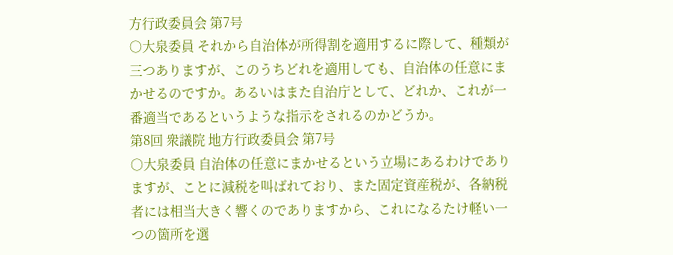方行政委員会 第7号
○大泉委員 それから自治体が所得割を適用するに際して、種類が三つありますが、このうちどれを適用しても、自治体の任意にまかせるのですか。あるいはまた自治庁として、どれか、これが一番適当であるというような指示をされるのかどうか。
第8回 衆議院 地方行政委員会 第7号
○大泉委員 自治体の任意にまかせるという立場にあるわけでありますが、ことに減税を叫ばれており、また固定資産税が、各納税者には相当大きく響くのでありますから、これになるたけ軽い一つの箇所を選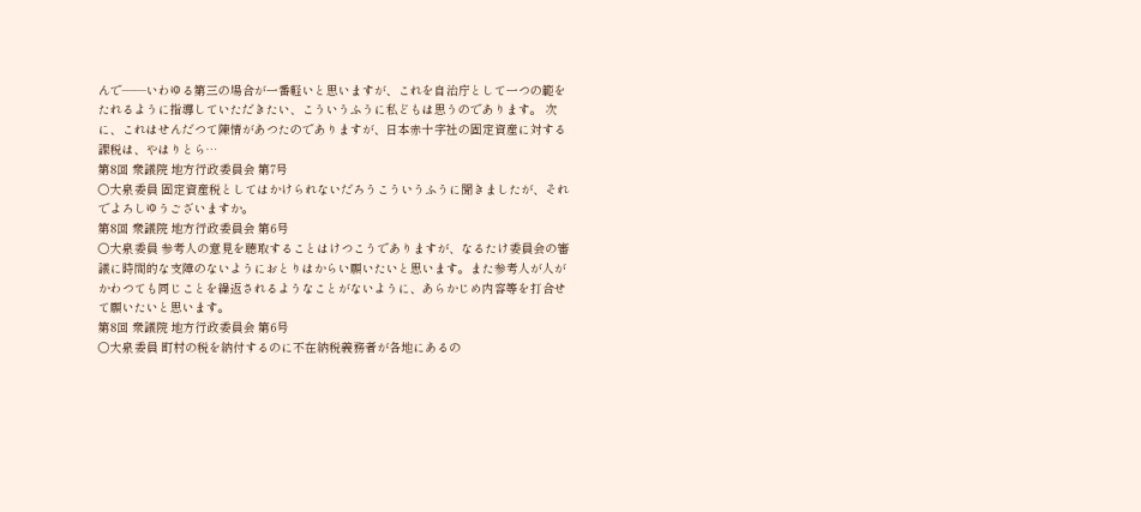んで——いわゆる第三の場合が一番軽いと思いますが、これを自治庁として一つの範をたれるように指導していただきたい、こういうふうに私どもは思うのであります。 次に、これはせんだつて陳情があつたのでありますが、日本赤十字社の固定資産に対する課税は、やはりとら…
第8回 衆議院 地方行政委員会 第7号
○大泉委員 固定資産税としてはかけられないだろうこういうふうに聞きましたが、それでよろしゆうございますか。
第8回 衆議院 地方行政委員会 第6号
○大泉委員 参考人の意見を聴取することはけつこうでありますが、なるたけ委員会の審議に時間的な支障のないようにおとりはからい願いたいと思います。また参考人が人がかわつても同じことを繰返されるようなことがないように、あらかじめ内容等を打合せて願いたいと思います。
第8回 衆議院 地方行政委員会 第6号
○大泉委員 町村の税を納付するのに不在納税義務者が各地にあるの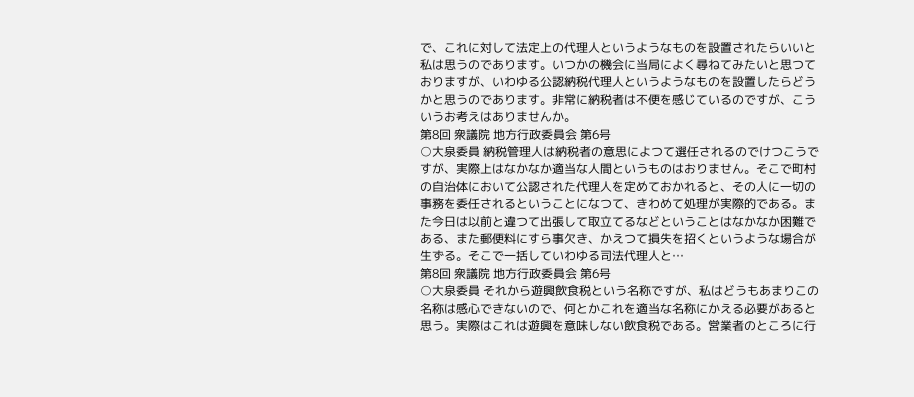で、これに対して法定上の代理人というようなものを設置されたらいいと私は思うのであります。いつかの機会に当局によく尋ねてみたいと思つておりますが、いわゆる公認納税代理人というようなものを設置したらどうかと思うのであります。非常に納税者は不便を感じているのですが、こういうお考えはありませんか。
第8回 衆議院 地方行政委員会 第6号
○大泉委員 納税管理人は納税者の意思によつて選任されるのでけつこうですが、実際上はなかなか適当な人間というものはおりません。そこで町村の自治体において公認された代理人を定めておかれると、その人に一切の事務を委任されるということになつて、きわめて処理が実際的である。また今日は以前と違つて出張して取立てるなどということはなかなか困難である、また郵便料にすら事欠き、かえつて損失を招くというような場合が生ずる。そこで一括していわゆる司法代理人と…
第8回 衆議院 地方行政委員会 第6号
○大泉委員 それから遊興飲食税という名称ですが、私はどうもあまりこの名称は感心できないので、何とかこれを適当な名称にかえる必要があると思う。実際はこれは遊興を意味しない飲食税である。営業者のところに行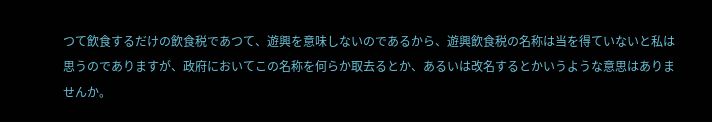つて飲食するだけの飲食税であつて、遊興を意味しないのであるから、遊興飲食税の名称は当を得ていないと私は思うのでありますが、政府においてこの名称を何らか取去るとか、あるいは改名するとかいうような意思はありませんか。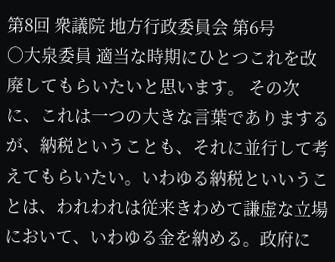第8回 衆議院 地方行政委員会 第6号
○大泉委員 適当な時期にひとつこれを改廃してもらいたいと思います。 その次に、これは一つの大きな言葉でありまするが、納税ということも、それに並行して考えてもらいたい。いわゆる納税といいうことは、われわれは従来きわめて謙虚な立場において、いわゆる金を納める。政府に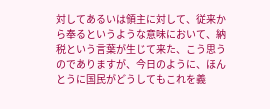対してあるいは領主に対して、従来から奉るというような意味において、納税という言葉が生じて来た、こう思うのでありますが、今日のように、ほんとうに国民がどうしてもこれを義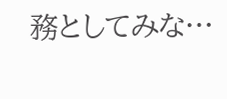務としてみな…